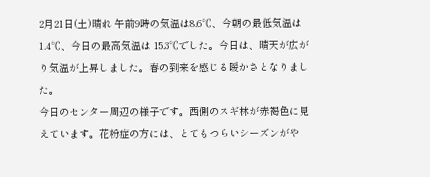2月21日(土)晴れ 午前9時の気温は8.6℃、今朝の最低気温は1.4℃、今日の最高気温は 15.3℃でした。今日は、晴天が広がり気温が上昇しました。春の到来を感じる暖かさとなりました。
今日のセンター周辺の様子です。西側のスギ林が赤褐色に見えています。花粉症の方には、とてもつらいシーズンがや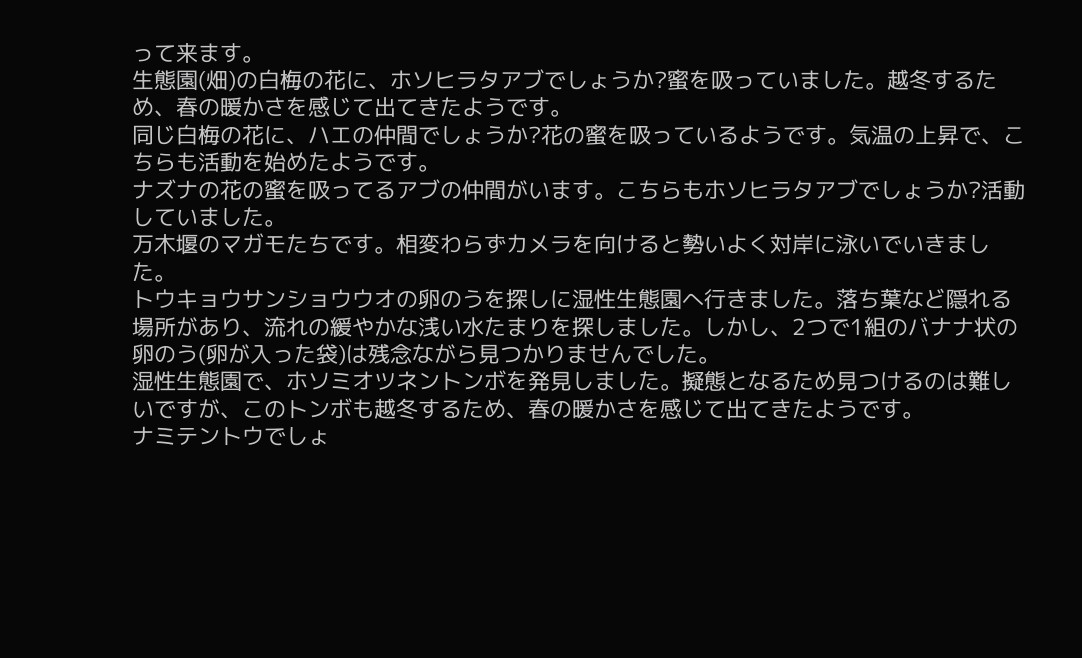って来ます。
生態園(畑)の白梅の花に、ホソヒラタアブでしょうか?蜜を吸っていました。越冬するため、春の暖かさを感じて出てきたようです。
同じ白梅の花に、ハエの仲間でしょうか?花の蜜を吸っているようです。気温の上昇で、こちらも活動を始めたようです。
ナズナの花の蜜を吸ってるアブの仲間がいます。こちらもホソヒラタアブでしょうか?活動していました。
万木堰のマガモたちです。相変わらずカメラを向けると勢いよく対岸に泳いでいきました。
トウキョウサンショウウオの卵のうを探しに湿性生態園へ行きました。落ち葉など隠れる場所があり、流れの緩やかな浅い水たまりを探しました。しかし、2つで1組のバナナ状の卵のう(卵が入った袋)は残念ながら見つかりませんでした。
湿性生態園で、ホソミオツネントンボを発見しました。擬態となるため見つけるのは難しいですが、このトンボも越冬するため、春の暖かさを感じて出てきたようです。
ナミテントウでしょ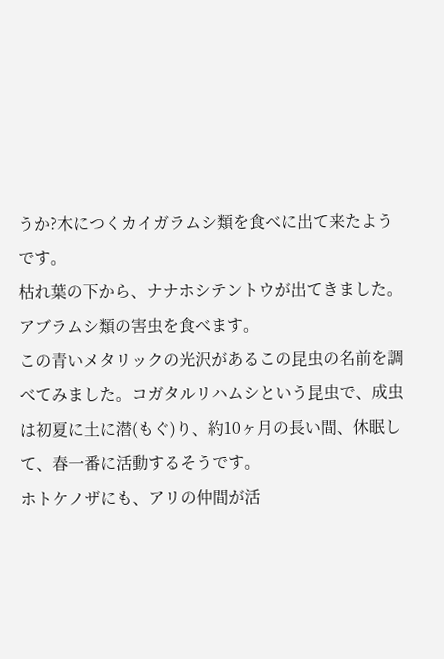うか?木につくカイガラムシ類を食べに出て来たようです。
枯れ葉の下から、ナナホシテントウが出てきました。アブラムシ類の害虫を食べます。
この青いメタリックの光沢があるこの昆虫の名前を調べてみました。コガタルリハムシという昆虫で、成虫は初夏に土に潜(もぐ)り、約10ヶ月の長い間、休眠して、春一番に活動するそうです。
ホトケノザにも、アリの仲間が活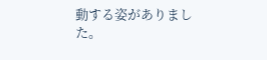動する姿がありました。